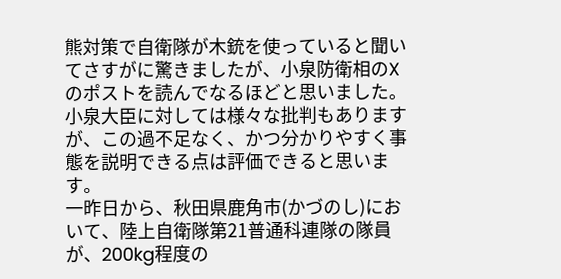熊対策で自衛隊が木銃を使っていると聞いてさすがに驚きましたが、小泉防衛相のXのポストを読んでなるほどと思いました。
小泉大臣に対しては様々な批判もありますが、この過不足なく、かつ分かりやすく事態を説明できる点は評価できると思います。
一昨日から、秋田県鹿角市(かづのし)において、陸上自衛隊第21普通科連隊の隊員が、200kg程度の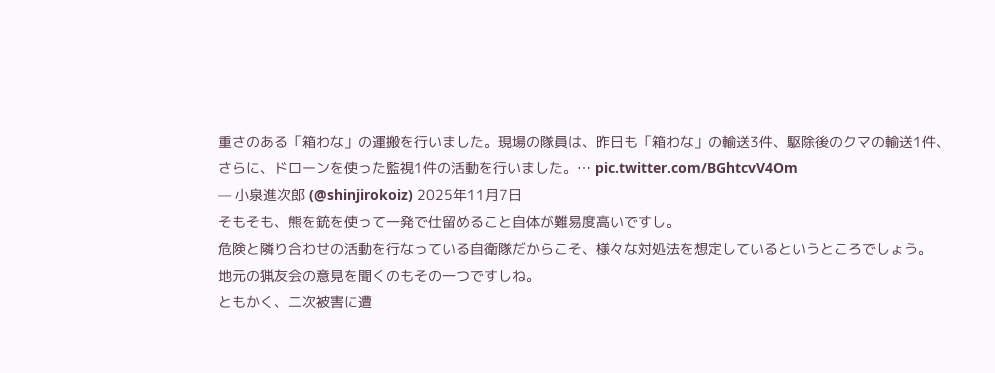重さのある「箱わな」の運搬を行いました。現場の隊員は、昨日も「箱わな」の輸送3件、駆除後のクマの輸送1件、さらに、ドローンを使った監視1件の活動を行いました。… pic.twitter.com/BGhtcvV4Om
— 小泉進次郎 (@shinjirokoiz) 2025年11月7日
そもそも、熊を銃を使って一発で仕留めること自体が難易度高いですし。
危険と隣り合わせの活動を行なっている自衛隊だからこそ、様々な対処法を想定しているというところでしょう。
地元の猟友会の意見を聞くのもその一つですしね。
ともかく、二次被害に遭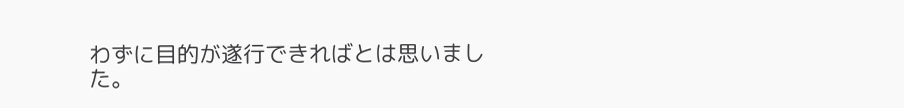わずに目的が遂行できればとは思いました。